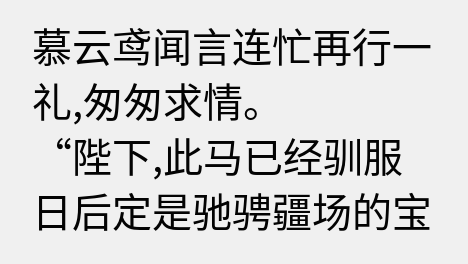慕云鸢闻言连忙再行一礼,匆匆求情。
“陛下,此马已经驯服日后定是驰骋疆场的宝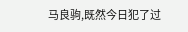马良驹,既然今日犯了过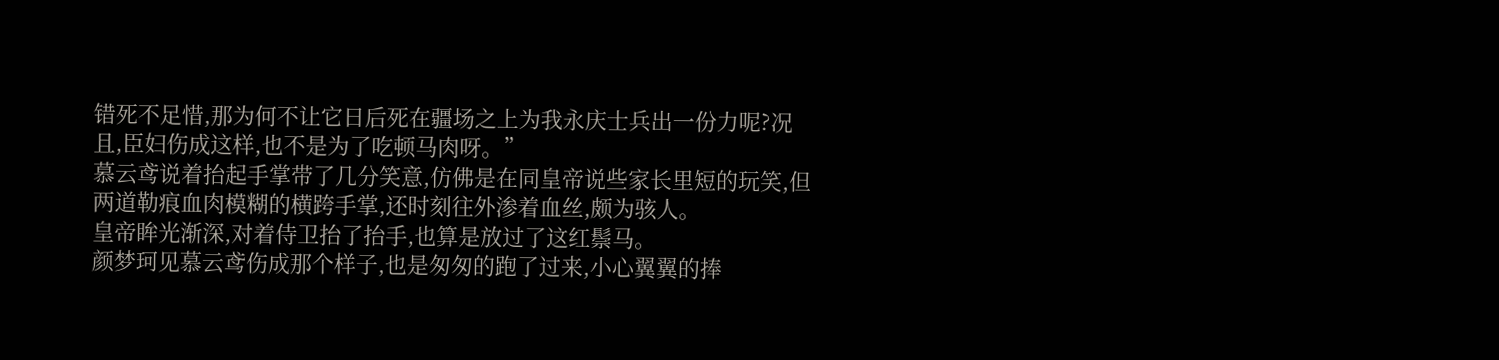错死不足惜,那为何不让它日后死在疆场之上为我永庆士兵出一份力呢?况且,臣妇伤成这样,也不是为了吃顿马肉呀。”
慕云鸢说着抬起手掌带了几分笑意,仿佛是在同皇帝说些家长里短的玩笑,但两道勒痕血肉模糊的横跨手掌,还时刻往外渗着血丝,颇为骇人。
皇帝眸光渐深,对着侍卫抬了抬手,也算是放过了这红鬃马。
颜梦珂见慕云鸢伤成那个样子,也是匆匆的跑了过来,小心翼翼的捧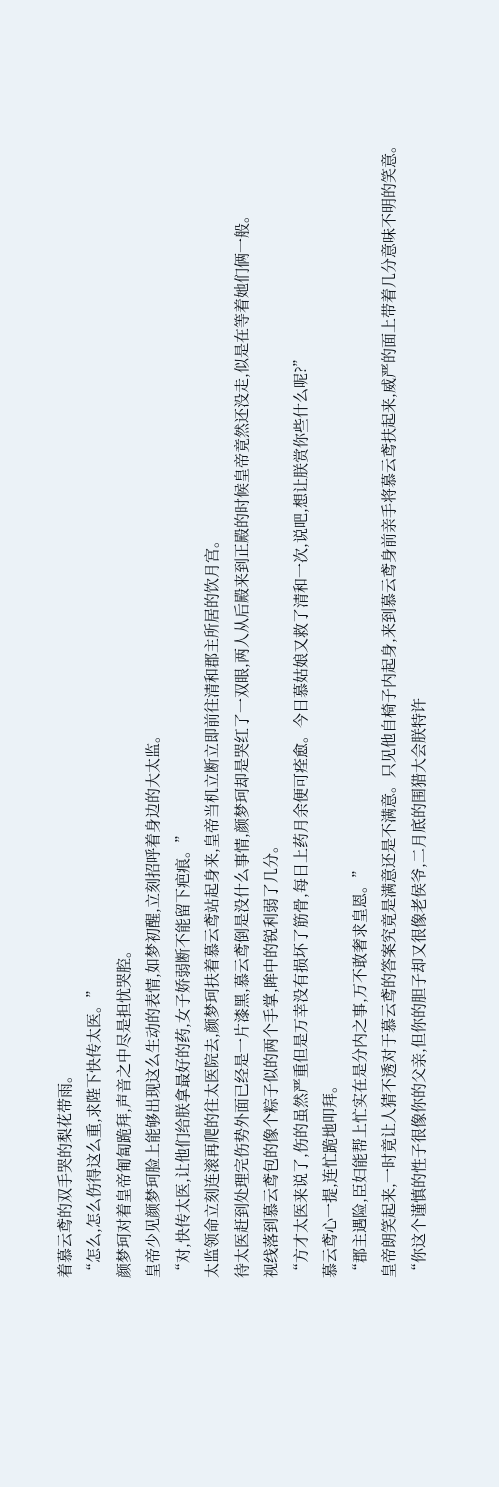着慕云鸢的双手哭的梨花带雨。
“怎么,怎么伤得这么重,求陛下快传太医。”
颜梦珂对着皇帝匍匐跪拜,声音之中尽是担忧哭腔。
皇帝少见颜梦珂脸上能够出现这么生动的表情,如梦初醒,立刻招呼着身边的大太监。
“对,快传太医,让他们给朕拿最好的药,女子娇弱断不能留下疤痕。”
太监领命立刻连滚再爬的往太医院去,颜梦珂扶着慕云鸢站起身来,皇帝当机立断立即前往清和郡主所居的饮月宫。
待太医赶到处理完伤势外面已经是一片漆黑,慕云鸢倒是没什么事情,颜梦珂却是哭红了一双眼,两人从后殿来到正殿的时候皇帝竟然还没走,似是在等着她们俩一般。
视线落到慕云鸢包的像个粽子似的两个手掌,眸中的锐利弱了几分。
“方才太医来说了,伤的虽然严重但是万幸没有损坏了筋骨,每日上药月余便可痊愈。今日慕姑娘又救了清和一次,说吧,想让朕赏你些什么呢?”
慕云鸢心一提,连忙跪地叩拜。
“郡主遇险,臣妇能帮上忙实在是分内之事,万不敢奢求皇恩。”
皇帝朗笑起来,一时竟让人猜不透对于慕云鸢的答案究竟是满意还是不满意。只见他自椅子内起身,来到慕云鸢身前亲手将慕云鸢扶起来,威严的面上带着几分意味不明的笑意。
“你这个谨慎的性子很像你的父亲,但你的胆子却又很像老侯爷,二月底的围猎大会朕特许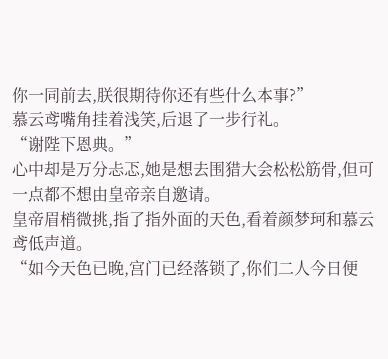你一同前去,朕很期待你还有些什么本事?”
慕云鸢嘴角挂着浅笑,后退了一步行礼。
“谢陛下恩典。”
心中却是万分忐忑,她是想去围猎大会松松筋骨,但可一点都不想由皇帝亲自邀请。
皇帝眉梢微挑,指了指外面的天色,看着颜梦珂和慕云鸢低声道。
“如今天色已晚,宫门已经落锁了,你们二人今日便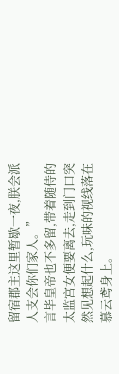留宿郡主这里暂歇一夜,朕会派人支会你们家人。”
言毕皇帝也不多留,带着随侍的太监宫女便要离去,走到门口突然见想起什么,玩味的视线落在慕云鸢身上。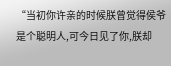“当初你许亲的时候朕曾觉得侯爷是个聪明人,可今日见了你,朕却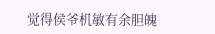觉得侯爷机敏有余胆魄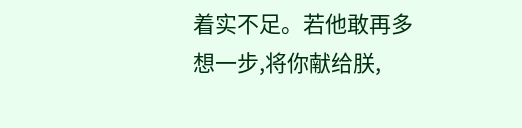着实不足。若他敢再多想一步,将你献给朕,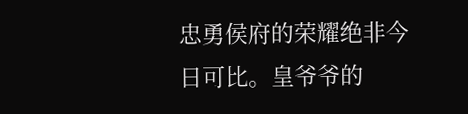忠勇侯府的荣耀绝非今日可比。皇爷爷的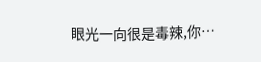眼光一向很是毒辣,你…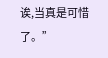诶,当真是可惜了。”